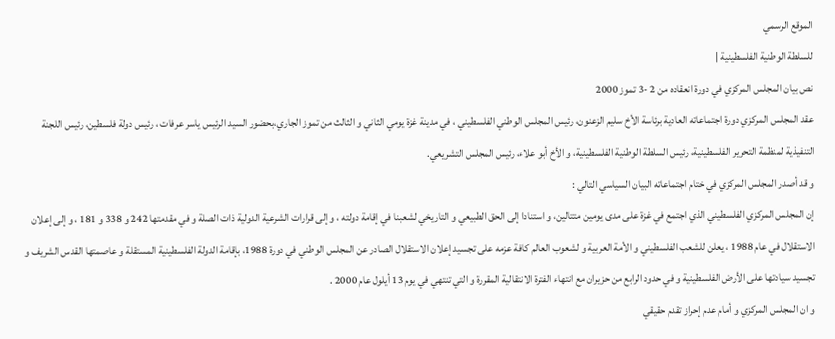الموقع الرسمي
للسلطة الوطنية الفلسطينية |
نص بيان المجلس المركزي في دورة انعقاده من 2 -3 تموز 2000
عقد المجلس المركزي دورة اجتماعاته العادية برئاسة الأخ سليم الزعنون، رئيس المجلس الوطني الفلسطيني ، في مدينة غزة يومي الثاني و الثالث من تموز الجاري،بحضور السيد الرئيس ياسر عرفات ، رئيس دولة فلسطين، رئيس اللجنة التنفيذية لمنظمة التحرير الفلسطينية، رئيس السلطة الوطنية الفلسطينية، و الأخ أبو علاء، رئيس المجلس التشريعي.
و قد أصدر المجلس المركزي في ختام اجتماعاته البيان السياسي التالي :
إن المجلس المركزي الفلسطيني الذي اجتمع في غزة على مدى يومين متتالين، و استنادا إلى الحق الطبيعي و التاريخي لشعبنا في إقامة دولته ، و إلى قرارات الشرعية الدولية ذات الصلة و في مقدمتها 242 و 338 و 181 ، و إلى إعلان الاستقلال في عام 1988 ، يعلن للشعب الفلسطيني و الأمة العربية و لشعوب العالم كافة عزمه على تجسيد إعلان الاستقلال الصادر عن المجلس الوطني في دورة 1988، بإقامة الدولة الفلسطينية المستقلة و عاصمتها القدس الشريف و تجسيد سيادتها على الأرض الفلسطينية و في حدود الرابع من حزيران مع انتهاء الفترة الانتقالية المقررة و التي تنتهي في يوم 13 أيلول عام 2000 .
و ان المجلس المركزي و أمام عدم إحراز تقدم حقيقي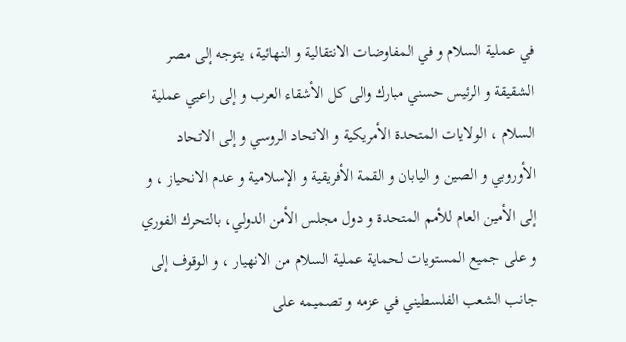في عملية السلام و في المفاوضات الانتقالية و النهائية، يتوجه إلى مصر الشقيقة و الرئيس حسني مبارك والى كل الأشقاء العرب و إلى راعيي عملية السلام ، الولايات المتحدة الأمريكية و الاتحاد الروسي و إلى الاتحاد الأوروبي و الصين و اليابان و القمة الأفريقية و الإسلامية و عدم الانحياز ، و إلى الأمين العام للأمم المتحدة و دول مجلس الأمن الدولي، بالتحرك الفوري و على جميع المستويات لحماية عملية السلام من الانهيار ، و الوقوف إلى جانب الشعب الفلسطيني في عزمه و تصميمه على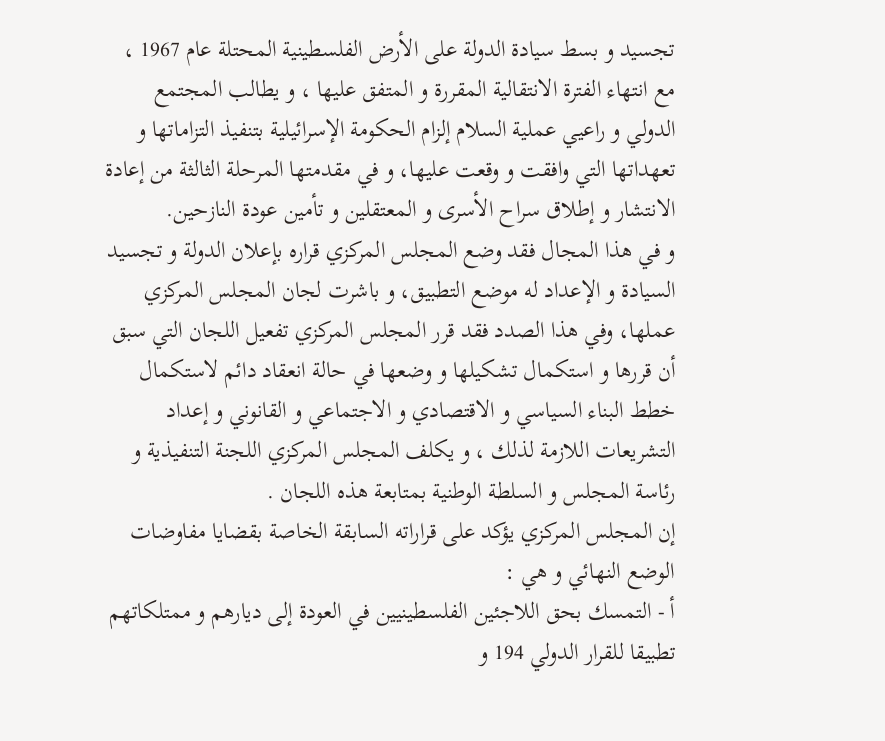تجسيد و بسط سيادة الدولة على الأرض الفلسطينية المحتلة عام 1967 ، مع انتهاء الفترة الانتقالية المقررة و المتفق عليها ، و يطالب المجتمع الدولي و راعيي عملية السلام إلزام الحكومة الإسرائيلية بتنفيذ التزاماتها و تعهداتها التي وافقت و وقعت عليها، و في مقدمتها المرحلة الثالثة من إعادة الانتشار و إطلاق سراح الأسرى و المعتقلين و تأمين عودة النازحين.
و في هذا المجال فقد وضع المجلس المركزي قراره بإعلان الدولة و تجسيد السيادة و الإعداد له موضع التطبيق، و باشرت لجان المجلس المركزي عملها، وفي هذا الصدد فقد قرر المجلس المركزي تفعيل اللجان التي سبق أن قررها و استكمال تشكيلها و وضعها في حالة انعقاد دائم لاستكمال خطط البناء السياسي و الاقتصادي و الاجتماعي و القانوني و إعداد التشريعات اللازمة لذلك ، و يكلف المجلس المركزي اللجنة التنفيذية و رئاسة المجلس و السلطة الوطنية بمتابعة هذه اللجان .
إن المجلس المركزي يؤكد على قراراته السابقة الخاصة بقضايا مفاوضات الوضع النهائي و هي :
أ - التمسك بحق اللاجئين الفلسطينيين في العودة إلى ديارهم و ممتلكاتهم تطبيقا للقرار الدولي 194 و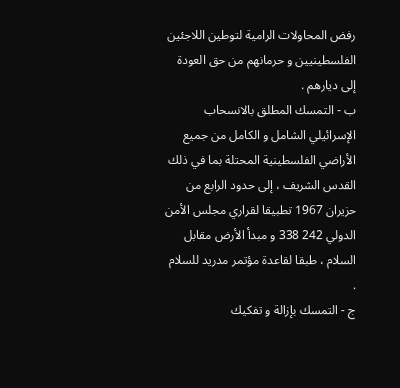رفض المحاولات الرامية لتوطين اللاجئين الفلسطينيين و حرمانهم من حق العودة إلى ديارهم .
ب - التمسك المطلق بالانسحاب الإسرائيلي الشامل و الكامل من جميع الأراضي الفلسطينية المحتلة بما في ذلك القدس الشريف ، إلى حدود الرابع من حزيران 1967 تطبيقا لقراري مجلس الأمن الدولي 242 338 و مبدأ الأرض مقابل السلام ، طبقا لقاعدة مؤتمر مدريد للسلام .
ج - التمسك بإزالة و تفكيك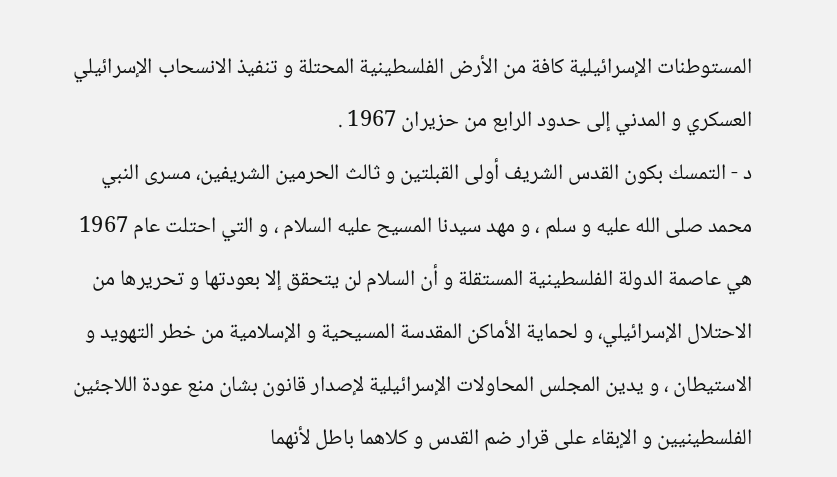المستوطنات الإسرائيلية كافة من الأرض الفلسطينية المحتلة و تنفيذ الانسحاب الإسرائيلي العسكري و المدني إلى حدود الرابع من حزيران 1967 .
د - التمسك بكون القدس الشريف أولى القبلتين و ثالث الحرمين الشريفين، مسرى النبي محمد صلى الله عليه و سلم ، و مهد سيدنا المسيح عليه السلام ، و التي احتلت عام 1967 هي عاصمة الدولة الفلسطينية المستقلة و أن السلام لن يتحقق إلا بعودتها و تحريرها من الاحتلال الإسرائيلي، و لحماية الأماكن المقدسة المسيحية و الإسلامية من خطر التهويد و الاستيطان ، و يدين المجلس المحاولات الإسرائيلية لإصدار قانون بشان منع عودة اللاجئين الفلسطينيين و الإبقاء على قرار ضم القدس و كلاهما باطل لأنهما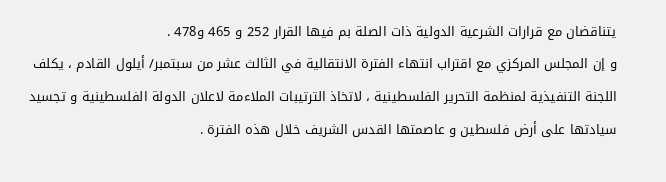يتناقضان مع قرارات الشرعية الدولية ذات الصلة بم فيها القرار 252 و 465 و478 .
و إن المجلس المركزي مع اقتراب انتهاء الفترة الانتقالية في الثالث عشر من سبتمبر/ أيلول القادم ، يكلف اللجنة التنفيذية لمنظمة التحرير الفلسطينية ، لاتخاذ الترتيبات الملاءمة لاعلان الدولة الفلسطينية و تجسيد سيادتها على أرض فلسطين و عاصمتها القدس الشريف خلال هذه الفترة .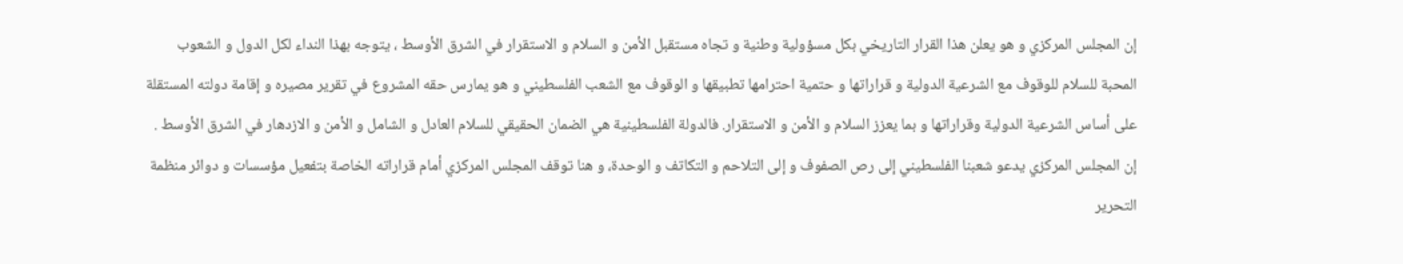إن المجلس المركزي و هو يعلن هذا القرار التاريخي بكل مسؤولية وطنية و تجاه مستقبل الأمن و السلام و الاستقرار في الشرق الأوسط ، يتوجه بهذا النداء لكل الدول و الشعوب المحبة للسلام للوقوف مع الشرعية الدولية و قراراتها و حتمية احترامها تطبيقها و الوقوف مع الشعب الفلسطيني و هو يمارس حقه المشروع في تقرير مصيره و إقامة دولته المستقلة على أساس الشرعية الدولية وقراراتها و بما يعزز السلام و الأمن و الاستقرار. فالدولة الفلسطينية هي الضمان الحقيقي للسلام العادل و الشامل و الأمن و الازدهار في الشرق الأوسط .
إن المجلس المركزي يدعو شعبنا الفلسطيني إلى رص الصفوف و إلى التلاحم و التكاتف و الوحدة، و هنا توقف المجلس المركزي أمام قراراته الخاصة بتفعيل مؤسسات و دوائر منظمة التحرير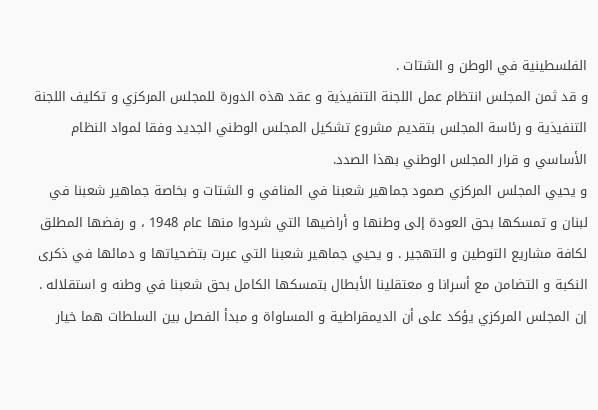الفلسطينية في الوطن و الشتات .
و قد ثمن المجلس انتظام عمل اللجنة التنفيذية و عقد هذه الدورة للمجلس المركزي و تكليف اللجنة التنفيذية و رئاسة المجلس بتقديم مشروع تشكيل المجلس الوطني الجديد وفقا لمواد النظام الأساسي و قرار المجلس الوطني بهذا الصدد.
و يحيي المجلس المركزي صمود جماهير شعبنا في المنافي و الشتات و بخاصة جماهير شعبنا في لبنان و تمسكها بحق العودة إلى وطنها و أراضيها التي شردوا منها عام 1948 ، و رفضها المطلق لكافة مشاريع التوطين و التهجير . و يحيي جماهير شعبنا التي عبرت بتضحياتها و دمائها في ذكرى النكبة و التضامن مع أسرانا و معتقلينا الأبطال بتمسكها الكامل بحق شعبنا في وطنه و استقلاله .
إن المجلس المركزي يؤكد على أن الديمقراطية و المساواة و مبدأ الفصل بين السلطات هما خيار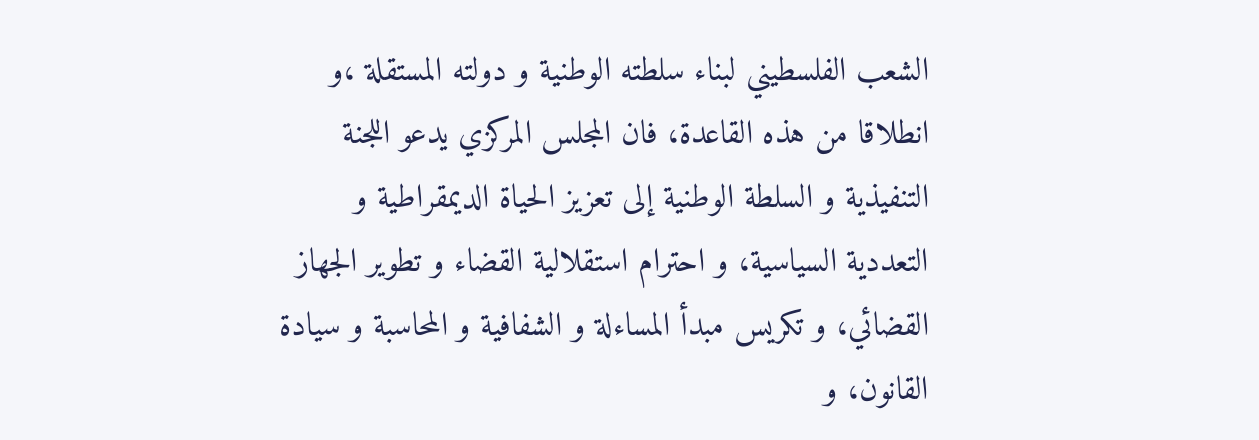الشعب الفلسطيني لبناء سلطته الوطنية و دولته المستقلة ،و انطلاقا من هذه القاعدة، فان المجلس المركزي يدعو اللجنة التنفيذية و السلطة الوطنية إلى تعزيز الحياة الديمقراطية و التعددية السياسية، و احترام استقلالية القضاء و تطوير الجهاز القضائي، و تكريس مبدأ المساءلة و الشفافية و المحاسبة و سيادة القانون، و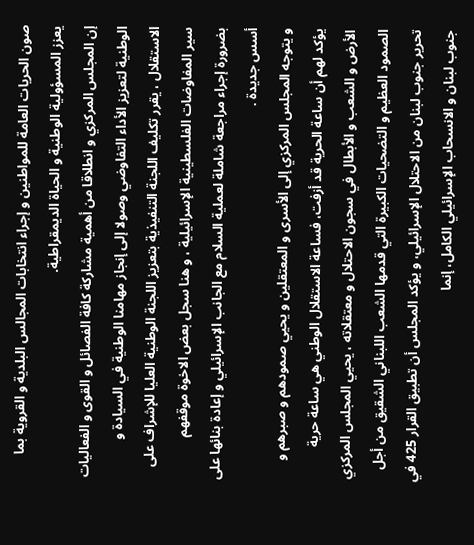صون الحريات العامة للمواطنين و إجراء انتخابات المجالس البلدية و القروية بما يعزز المسؤولية الوطنية و الحياة الديمقراطية.
إن المجلس المركزي و انطلاقا من أهمية مشاركة كافة الفصائل و القوى و الفعاليات الوطنية لتعزيز الأداء التفاوضي وصولا إلى إنجاز مهامنا الوطنية في السيادة و الاستقلال ، يقرر تكليف اللجنة التنفيذية بتعزيز اللجنة الوطنية العليا للإشراف على سير المفاوضات الفلسطينية الإسرائيلية ، و هنا سجل بعض الاخوة موقفهم بضرورة إجراء مراجعة شاملة لعملية السلام مع الجانب الإسرائيلي و إعادة بنائها على أسس جديدة .
و يتوجه المجلس المركزي إلى الأسرى و المعتقلين و يحيي صمودهم و صبرهم و يؤكد لهم أن ساعة الحرية قد أزفت، فساعة الاستقلال الوطني هي ساعة حرية الأرض و الشعب و الأبطال في سجون الاحتلال و معتقلاته ، يحيي المجلس المركزي الصمود العظيم و التضحيات الكبيرة التي قدمها الشعب اللبناني الشقيق من أجل تحرير جنوب لبنان من الاحتلال الإسرائيلي، و يؤكد المجلس أن تطبيق القرار 425 في جنوب لبنان و الانسحاب الإسرائيلي الكامل، إنما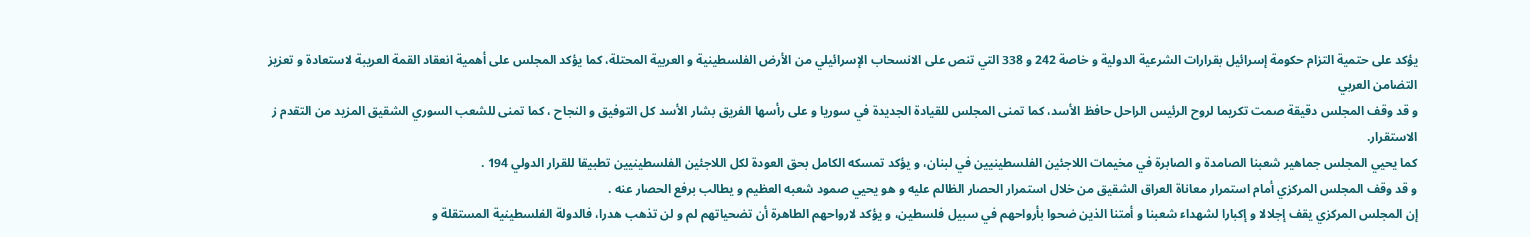يؤكد على حتمية التزام حكومة إسرائيل بقرارات الشرعية الدولية و خاصة 242 و 338 التي تنص على الانسحاب الإسرائيلي من الأرض الفلسطينية و العربية المحتلة، كما يؤكد المجلس على أهمية انعقاد القمة العريبة لاستعادة و تعزيز التضامن العربي
و قد وقف المجلس دقيقة صمت تكريما لروح الرئيس الراحل حافظ الأسد، كما تمنى المجلس للقيادة الجديدة في سوريا و على رأسها الفريق بشار الأسد كل التوفيق و النجاح ، كما تمنى للشعب السوري الشقيق المزيد من التقدم ز الاستقرار.
كما يحيي المجلس جماهير شعبنا الصامدة و الصابرة في مخيمات اللاجئين الفلسطينيين في لبنان، و يؤكد تمسكه الكامل بحق العودة لكل اللاجئين الفلسطينيين تطبيقا للقرار الدولي 194 .
و قد وقف المجلس المركزي أمام استمرار معاناة العراق الشقيق من خلال استمرار الحصار الظالم عليه و هو يحيي صمود شعبه العظيم و يطالب برفع الحصار عنه .
إن المجلس المركزي يقف إجلالا و إكبارا لشهداء شعبنا و أمتنا الذين ضحوا بأرواحهم في سبيل فلسطين، و يؤكد لارواحهم الطاهرة أن تضحياتهم لم و لن تذهب هدرا، فالدولة الفلسطينية المستقلة و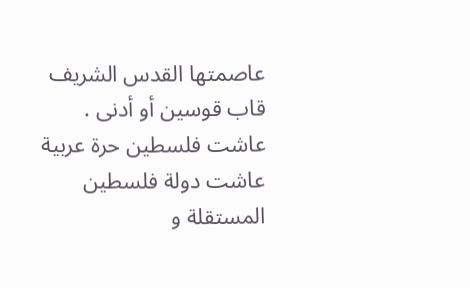عاصمتها القدس الشريف قاب قوسين أو أدنى .
عاشت فلسطين حرة عربية
عاشت دولة فلسطين المستقلة و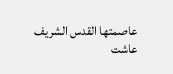عاصمتها القدس الشريف
عاشت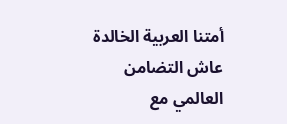أمتنا العربية الخالدة
عاش التضامن العالمي مع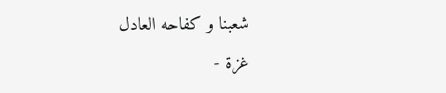شعبنا و كفاحه العادل
غزة -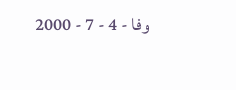وفا - 4 - 7 - 2000